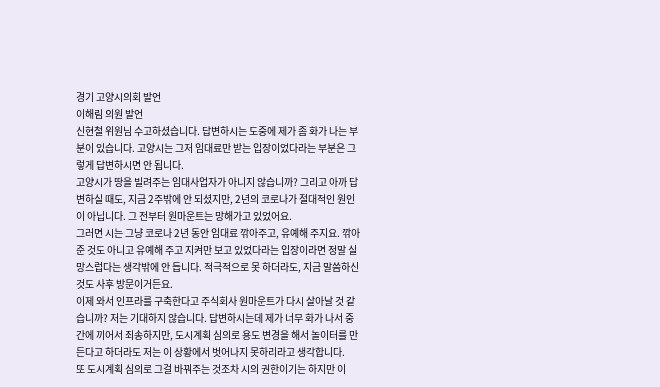경기 고양시의회 발언
이해림 의원 발언
신현철 위원님 수고하셨습니다. 답변하시는 도중에 제가 좀 화가 나는 부분이 있습니다. 고양시는 그저 임대료만 받는 입장이었다라는 부분은 그렇게 답변하시면 안 됩니다.
고양시가 땅을 빌려주는 임대사업자가 아니지 않습니까? 그리고 아까 답변하실 때도, 지금 2주밖에 안 되셨지만, 2년의 코로나가 절대적인 원인이 아닙니다. 그 전부터 원마운트는 망해가고 있었어요.
그러면 시는 그냥 코로나 2년 동안 임대료 깎아주고, 유예해 주지요. 깎아준 것도 아니고 유예해 주고 지켜만 보고 있었다라는 입장이라면 정말 실망스럽다는 생각밖에 안 듭니다. 적극적으로 못 하더라도, 지금 말씀하신 것도 사후 방문이거든요.
이제 와서 인프라를 구축한다고 주식회사 원마운트가 다시 살아날 것 같습니까? 저는 기대하지 않습니다. 답변하시는데 제가 너무 화가 나서 중간에 끼어서 죄송하지만, 도시계획 심의로 용도 변경을 해서 놀이터를 만든다고 하더라도 저는 이 상황에서 벗어나지 못하리라고 생각합니다.
또 도시계획 심의로 그걸 바꿔주는 것조차 시의 권한이기는 하지만 이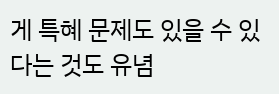게 특혜 문제도 있을 수 있다는 것도 유념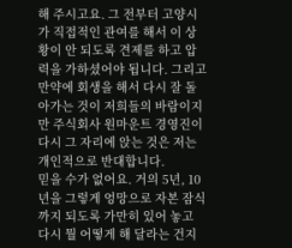해 주시고요. 그 전부터 고양시가 직접적인 관여를 해서 이 상황이 안 되도록 견제를 하고 압력을 가하셨어야 됩니다. 그리고 만약에 회생을 해서 다시 잘 돌아가는 것이 저희들의 바람이지만 주식회사 원마운트 경영진이 다시 그 자리에 앉는 것은 저는 개인적으로 반대합니다.
믿을 수가 없어요. 거의 5년, 10년을 그렇게 엉망으로 자본 잠식까지 되도록 가만히 있어 놓고 다시 뭘 어떻게 해 달라는 건지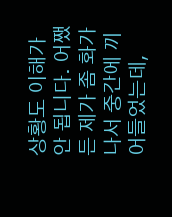상황도 이해가 안 됩니다. 어쨌든 제가 좀 화가 나서 중간에 끼어들었는데,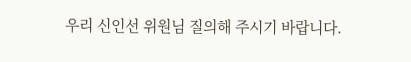우리 신인선 위원님 질의해 주시기 바랍니다.